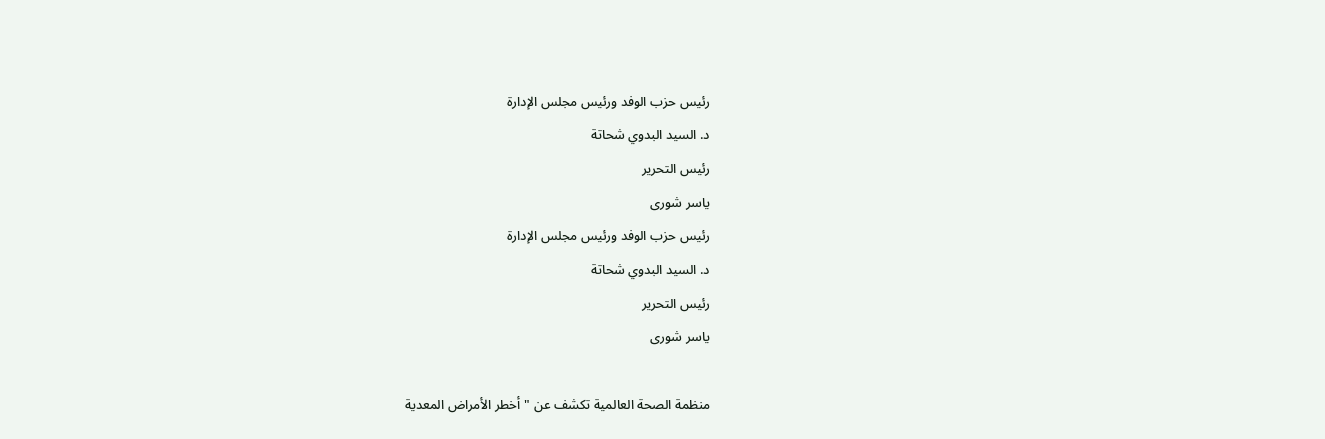رئيس حزب الوفد ورئيس مجلس الإدارة
د. السيد البدوي شحاتة
رئيس التحرير
ياسر شورى
رئيس حزب الوفد ورئيس مجلس الإدارة
د. السيد البدوي شحاتة
رئيس التحرير
ياسر شورى

منظمة الصحة العالمية تكشف عن "أخطر الأمراض المعدية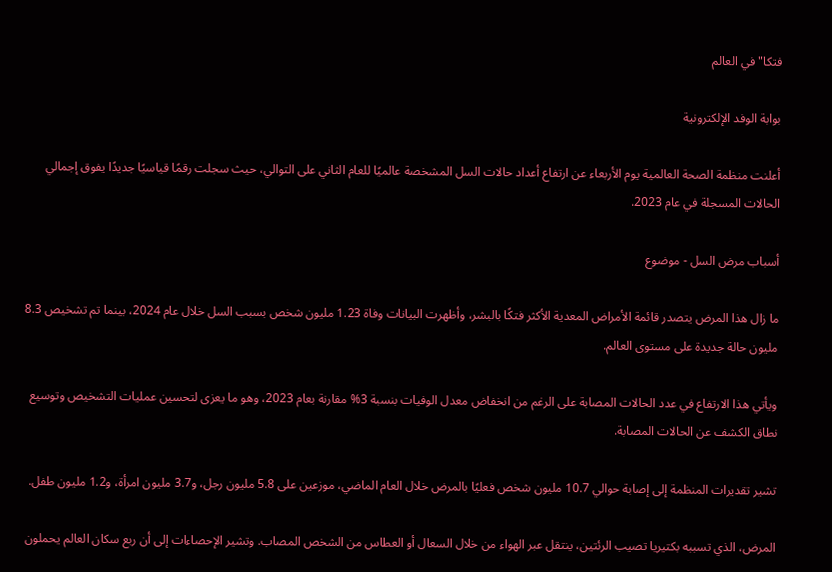فتكا" في العالم

بوابة الوفد الإلكترونية

أعلنت منظمة الصحة العالمية يوم الأربعاء عن ارتفاع أعداد حالات السل المشخصة عالميًا للعام الثاني على التوالي، حيث سجلت رقمًا قياسيًا جديدًا يفوق إجمالي الحالات المسجلة في عام 2023.

أسباب مرض السل - موضوع

ما زال هذا المرض يتصدر قائمة الأمراض المعدية الأكثر فتكًا بالبشر، وأظهرت البيانات وفاة 1.23 مليون شخص بسبب السل خلال عام 2024، بينما تم تشخيص 8.3 مليون حالة جديدة على مستوى العالم.

ويأتي هذا الارتفاع في عدد الحالات المصابة على الرغم من انخفاض معدل الوفيات بنسبة 3% مقارنة بعام 2023، وهو ما يعزى لتحسين عمليات التشخيص وتوسيع نطاق الكشف عن الحالات المصابة.

تشير تقديرات المنظمة إلى إصابة حوالي 10.7 مليون شخص فعليًا بالمرض خلال العام الماضي، موزعين على 5.8 مليون رجل، و3.7 مليون امرأة، و1.2 مليون طفل.

المرض، الذي تسببه بكتيريا تصيب الرئتين، ينتقل عبر الهواء من خلال السعال أو العطاس من الشخص المصاب. وتشير الإحصاءات إلى أن ربع سكان العالم يحملون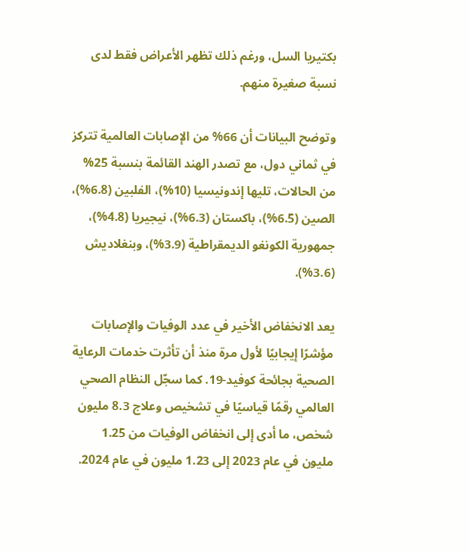بكتيريا السل، ورغم ذلك تظهر الأعراض فقط لدى نسبة صغيرة منهم.

وتوضح البيانات أن 66% من الإصابات العالمية تتركز في ثماني دول، مع تصدر الهند القائمة بنسبة 25% من الحالات، تليها إندونيسيا (10%)، الفلبين (6.8%)، الصين (6.5%)، باكستان (6.3%)، نيجيريا (4.8%)، جمهورية الكونغو الديمقراطية (3.9%)، وبنغلاديش (3.6%).

يعد الانخفاض الأخير في عدد الوفيات والإصابات مؤشرًا إيجابيًا لأول مرة منذ أن تأثرت خدمات الرعاية الصحية بجائحة كوفيد-19. كما سجّل النظام الصحي العالمي رقمًا قياسيًا في تشخيص وعلاج 8.3 مليون شخص، ما أدى إلى انخفاض الوفيات من 1.25 مليون في عام 2023 إلى 1.23 مليون في عام 2024.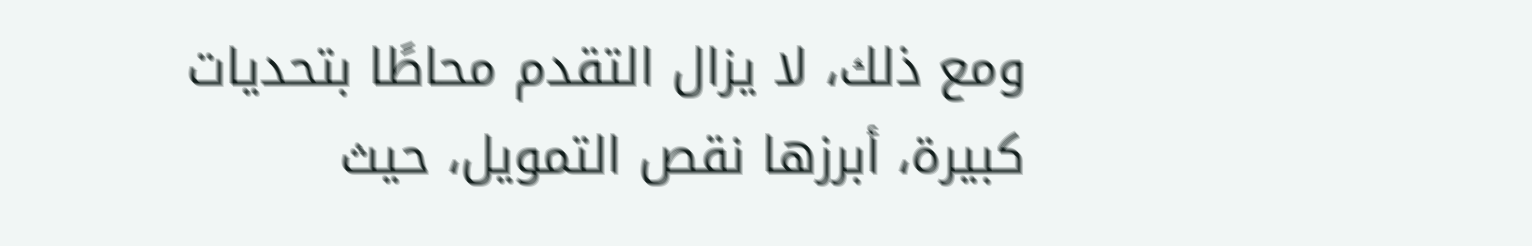ومع ذلك، لا يزال التقدم محاطًا بتحديات كبيرة، أبرزها نقص التمويل، حيث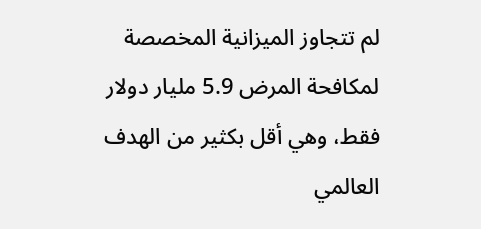لم تتجاوز الميزانية المخصصة لمكافحة المرض 5.9 مليار دولار فقط، وهي أقل بكثير من الهدف العالمي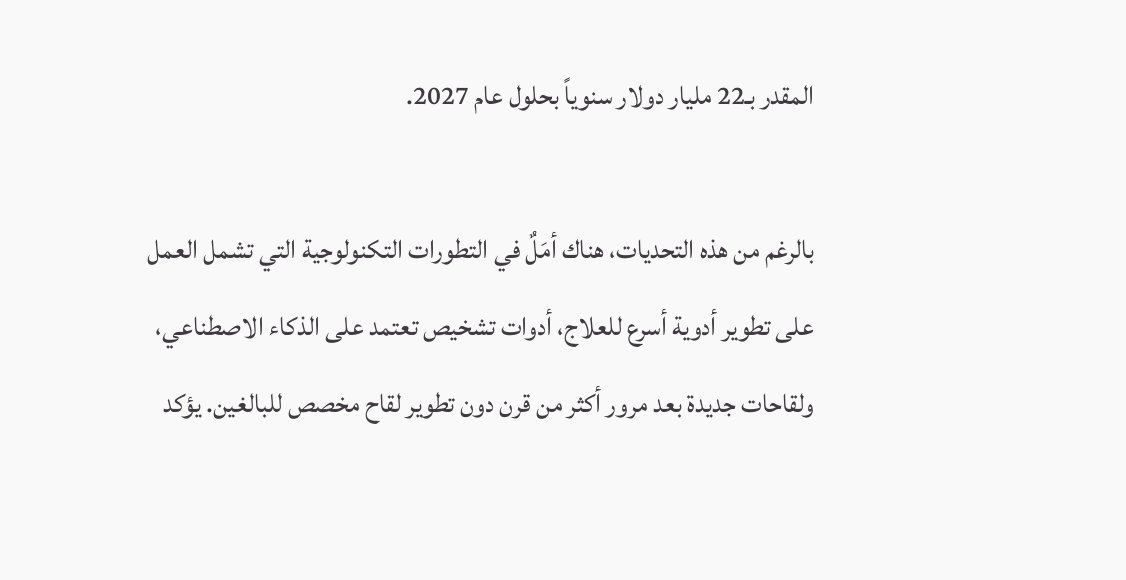المقدر بـ22 مليار دولار سنوياً بحلول عام 2027.

بالرغم من هذه التحديات، هناك أمَلٌ في التطورات التكنولوجية التي تشمل العمل على تطوير أدوية أسرع للعلاج، أدوات تشخيص تعتمد على الذكاء الاصطناعي، ولقاحات جديدة بعد مرور أكثر من قرن دون تطوير لقاح مخصص للبالغين. يؤكد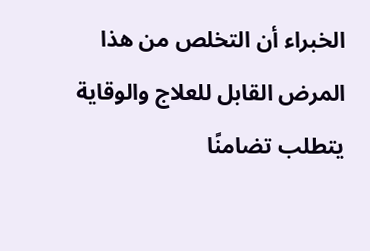الخبراء أن التخلص من هذا المرض القابل للعلاج والوقاية يتطلب تضامنًا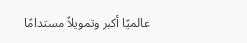عالميًا أكبر وتمويلاً مستدامًا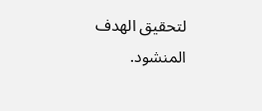لتحقيق الهدف المنشود.